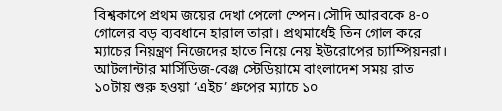বিশ্বকাপে প্রথম জয়ের দেখা পেলো স্পেন।সৌদি আরবকে ৪-০ গোলের বড় ব্যবধানে হারাল তারা। প্রথমার্ধেই তিন গোল করে ম্যাচের নিয়ন্ত্রণ নিজেদের হাতে নিয়ে নেয় ইউরোপের চ্যাম্পিয়নরা।
আটলান্টার মার্সিডিজ-বেঞ্জ স্টেডিয়ামে বাংলাদেশ সময় রাত ১০টায় শুরু হওয়া ‘এইচ’ গ্রুপের ম্যাচে ১০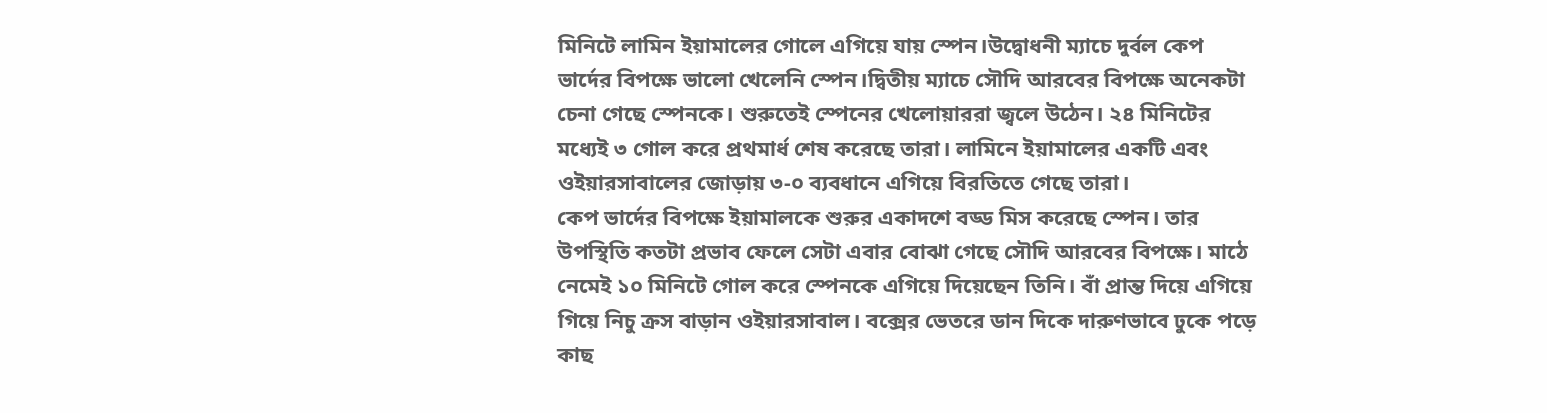মিনিটে লামিন ইয়ামালের গোলে এগিয়ে যায় স্পেন।উদ্বোধনী ম্যাচে দুর্বল কেপ ভার্দের বিপক্ষে ভালো খেলেনি স্পেন।দ্বিতীয় ম্যাচে সৌদি আরবের বিপক্ষে অনেকটা চেনা গেছে স্পেনকে। শুরুতেই স্পেনের খেলোয়াররা জ্বলে উঠেন। ২৪ মিনিটের মধ্যেই ৩ গোল করে প্রথমার্ধ শেষ করেছে তারা। লামিনে ইয়ামালের একটি এবং ওইয়ারসাবালের জোড়ায় ৩-০ ব্যবধানে এগিয়ে বিরতিতে গেছে তারা।
কেপ ভার্দের বিপক্ষে ইয়ামালকে শুরুর একাদশে বড্ড মিস করেছে স্পেন। তার উপস্থিতি কতটা প্রভাব ফেলে সেটা এবার বোঝা গেছে সৌদি আরবের বিপক্ষে। মাঠে নেমেই ১০ মিনিটে গোল করে স্পেনকে এগিয়ে দিয়েছেন তিনি। বাঁ প্রান্ত দিয়ে এগিয়ে গিয়ে নিচু ক্রস বাড়ান ওইয়ারসাবাল। বক্সের ভেতরে ডান দিকে দারুণভাবে ঢুকে পড়ে কাছ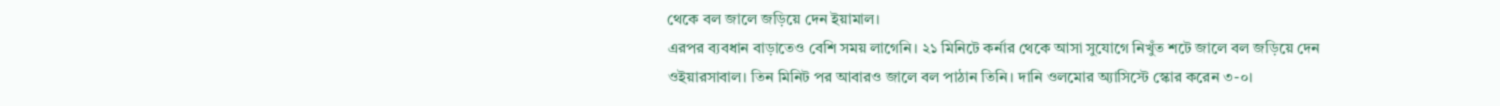থেকে বল জালে জড়িয়ে দেন ইয়ামাল।
এরপর ব্যবধান বাড়াতেও বেশি সময় লাগেনি। ২১ মিনিটে কর্নার থেকে আসা সুযোগে নিখুঁত শটে জালে বল জড়িয়ে দেন ওইয়ারসাবাল। তিন মিনিট পর আবারও জালে বল পাঠান তিনি। দানি ওলমোর অ্যাসিস্টে স্কোর করেন ৩-০।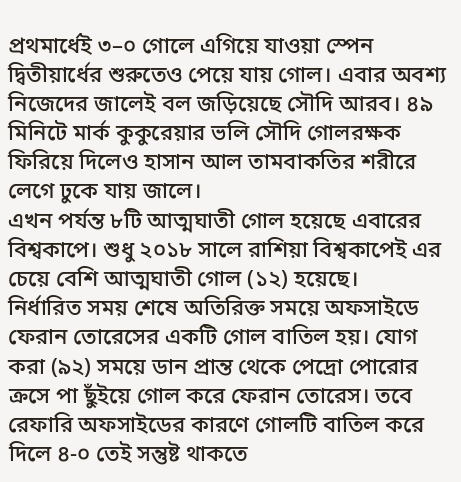প্রথমার্ধেই ৩–০ গোলে এগিয়ে যাওয়া স্পেন দ্বিতীয়ার্ধের শুরুতেও পেয়ে যায় গোল। এবার অবশ্য নিজেদের জালেই বল জড়িয়েছে সৌদি আরব। ৪৯ মিনিটে মার্ক কুকুরেয়ার ভলি সৌদি গোলরক্ষক ফিরিয়ে দিলেও হাসান আল তামবাকতির শরীরে লেগে ঢুকে যায় জালে।
এখন পর্যন্ত ৮টি আত্মঘাতী গোল হয়েছে এবারের বিশ্বকাপে। শুধু ২০১৮ সালে রাশিয়া বিশ্বকাপেই এর চেয়ে বেশি আত্মঘাতী গোল (১২) হয়েছে।
নির্ধারিত সময় শেষে অতিরিক্ত সময়ে অফসাইডে ফেরান তোরেসের একটি গোল বাতিল হয়। যোগ করা (৯২) সময়ে ডান প্রান্ত থেকে পেদ্রো পোরোর ক্রসে পা ছুঁইয়ে গোল করে ফেরান তোরেস। তবে রেফারি অফসাইডের কারণে গোলটি বাতিল করে দিলে ৪-০ তেই সন্তুষ্ট থাকতে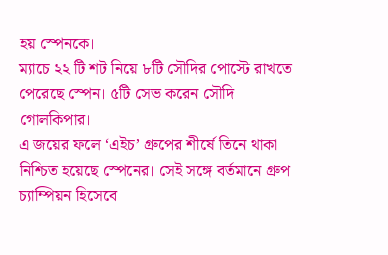হয় স্পেনকে।
ম্যাচে ২২ টি শট নিয়ে ৮টি সৌদির পোস্টে রাখতে পেরেছে স্পেন। ৫টি সেভ করেন সৌদি গোলকিপার।
এ জয়ের ফলে ‘এইচ’ গ্রুপের শীর্ষে তিনে থাকা নিশ্চিত হয়েছে স্পেনের। সেই সঙ্গে বর্তমানে গ্রুপ চ্যাম্পিয়ন হিসেবে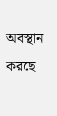অবস্থান করছে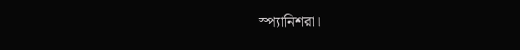স্প্যানিশরা।